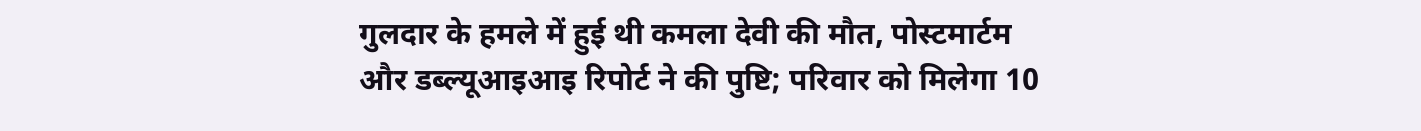गुलदार के हमले में हुई थी कमला देवी की मौत, पोस्टमार्टम और डब्ल्यूआइआइ रिपोर्ट ने की पुष्टि; परिवार को मिलेगा 10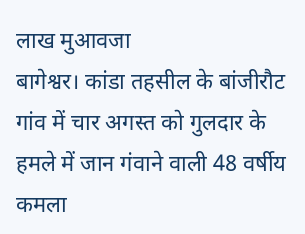लाख मुआवजा
बागेश्वर। कांडा तहसील के बांजीरौट गांव में चार अगस्त को गुलदार के हमले में जान गंवाने वाली 48 वर्षीय कमला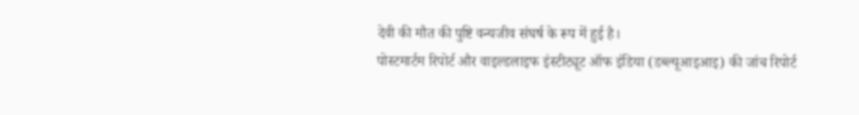देवी की मौत की पुष्टि वन्यजीव संघर्ष के रूप में हुई है।
पोस्टमार्टम रिपोर्ट और वाइल्डलाइफ इंस्टीट्यूट ऑफ इंडिया (डब्ल्यूआइआइ) की जांच रिपोर्ट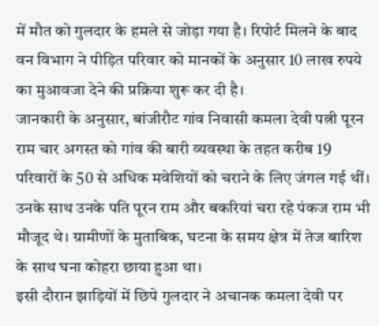में मौत को गुलदार के हमले से जोड़ा गया है। रिपोर्ट मिलने के बाद वन विभाग ने पीड़ित परिवार को मानकों के अनुसार 10 लाख रुपये का मुआवजा देने की प्रक्रिया शुरू कर दी है।
जानकारी के अनुसार, बांजीरौट गांव निवासी कमला देवी पत्नी पूरन राम चार अगस्त को गांव की बारी व्यवस्था के तहत करीब 19 परिवारों के 50 से अधिक मवेशियों को चराने के लिए जंगल गई थीं। उनके साथ उनके पति पूरन राम और बकरियां चरा रहे पंकज राम भी मौजूद थे। ग्रामीणों के मुताबिक, घटना के समय क्षेत्र में तेज बारिश के साथ घना कोहरा छाया हुआ था।
इसी दौरान झाड़ियों में छिपे गुलदार ने अचानक कमला देवी पर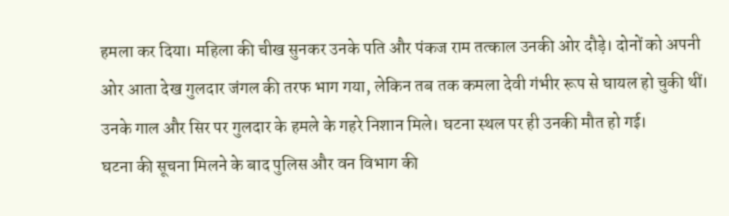हमला कर दिया। महिला की चीख सुनकर उनके पति और पंकज राम तत्काल उनकी ओर दौड़े। दोनों को अपनी ओर आता देख गुलदार जंगल की तरफ भाग गया, लेकिन तब तक कमला देवी गंभीर रूप से घायल हो चुकी थीं। उनके गाल और सिर पर गुलदार के हमले के गहरे निशान मिले। घटना स्थल पर ही उनकी मौत हो गई।
घटना की सूचना मिलने के बाद पुलिस और वन विभाग की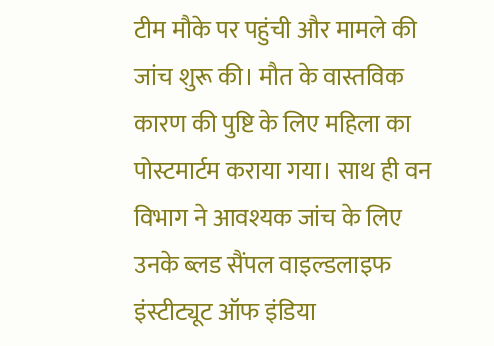टीम मौके पर पहुंची और मामले की जांच शुरू की। मौत के वास्तविक कारण की पुष्टि के लिए महिला का पोस्टमार्टम कराया गया। साथ ही वन विभाग ने आवश्यक जांच के लिए उनके ब्लड सैंपल वाइल्डलाइफ इंस्टीट्यूट ऑफ इंडिया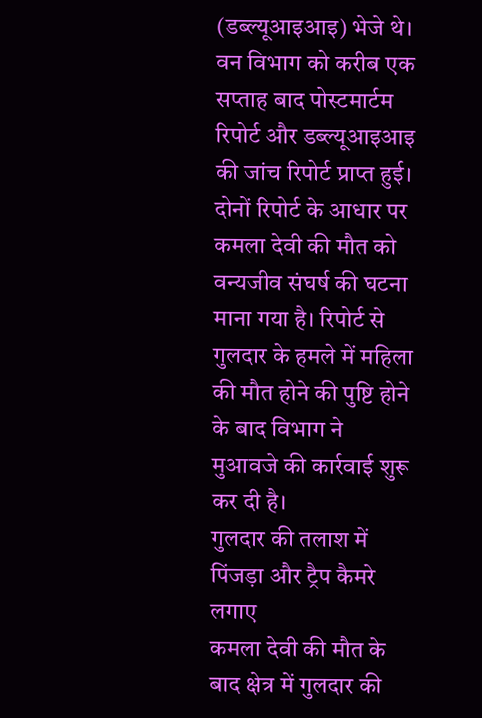(डब्ल्यूआइआइ) भेजे थे।
वन विभाग को करीब एक सप्ताह बाद पोस्टमार्टम रिपोर्ट और डब्ल्यूआइआइ की जांच रिपोर्ट प्राप्त हुई। दोनों रिपोर्ट के आधार पर कमला देवी की मौत को वन्यजीव संघर्ष की घटना माना गया है। रिपोर्ट से गुलदार के हमले में महिला की मौत होने की पुष्टि होने के बाद विभाग ने मुआवजे की कार्रवाई शुरू कर दी है।
गुलदार की तलाश में पिंजड़ा और ट्रैप कैमरे लगाए
कमला देवी की मौत के बाद क्षेत्र में गुलदार की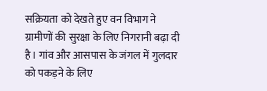सक्रियता को देखते हुए वन विभाग ने ग्रामीणों की सुरक्षा के लिए निगरानी बढ़ा दी है। गांव और आसपास के जंगल में गुलदार को पकड़ने के लिए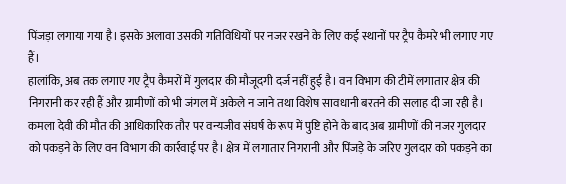पिंजड़ा लगाया गया है। इसके अलावा उसकी गतिविधियों पर नजर रखने के लिए कई स्थानों पर ट्रैप कैमरे भी लगाए गए हैं।
हालांकि, अब तक लगाए गए ट्रैप कैमरों में गुलदार की मौजूदगी दर्ज नहीं हुई है। वन विभाग की टीमें लगातार क्षेत्र की निगरानी कर रही हैं और ग्रामीणों को भी जंगल में अकेले न जाने तथा विशेष सावधानी बरतने की सलाह दी जा रही है।
कमला देवी की मौत की आधिकारिक तौर पर वन्यजीव संघर्ष के रूप में पुष्टि होने के बाद अब ग्रामीणों की नजर गुलदार को पकड़ने के लिए वन विभाग की कार्रवाई पर है। क्षेत्र में लगातार निगरानी और पिंजड़े के जरिए गुलदार को पकड़ने का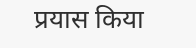प्रयास किया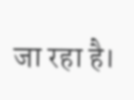जा रहा है।